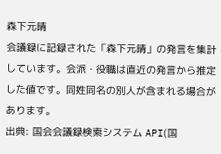森下元晴
会議録に記録された「森下元晴」の発言を集計しています。会派・役職は直近の発言から推定した値です。同姓同名の別人が含まれる場合があります。
出典: 国会会議録検索システム API(国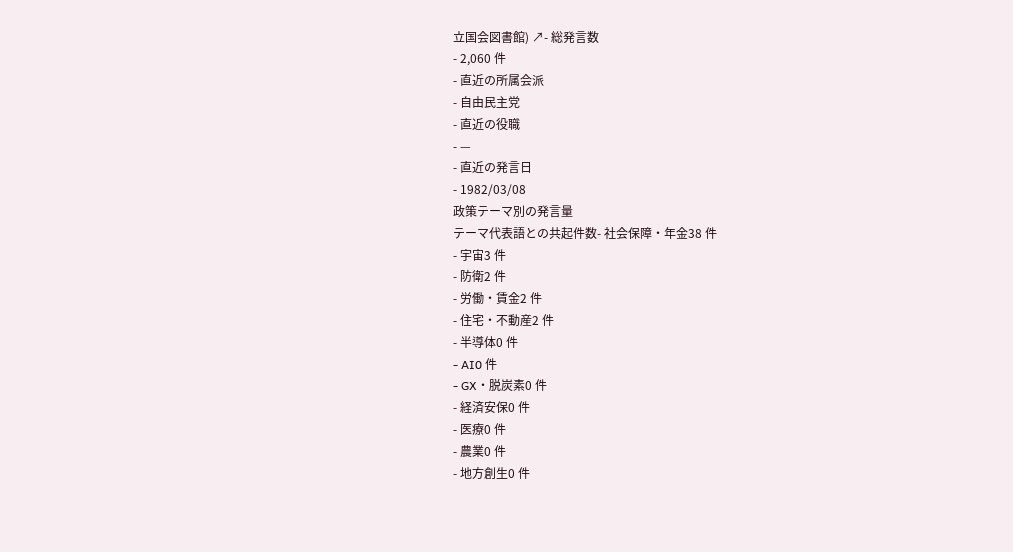立国会図書館) ↗- 総発言数
- 2,060 件
- 直近の所属会派
- 自由民主党
- 直近の役職
- —
- 直近の発言日
- 1982/03/08
政策テーマ別の発言量
テーマ代表語との共起件数- 社会保障・年金38 件
- 宇宙3 件
- 防衛2 件
- 労働・賃金2 件
- 住宅・不動産2 件
- 半導体0 件
- AI0 件
- GX・脱炭素0 件
- 経済安保0 件
- 医療0 件
- 農業0 件
- 地方創生0 件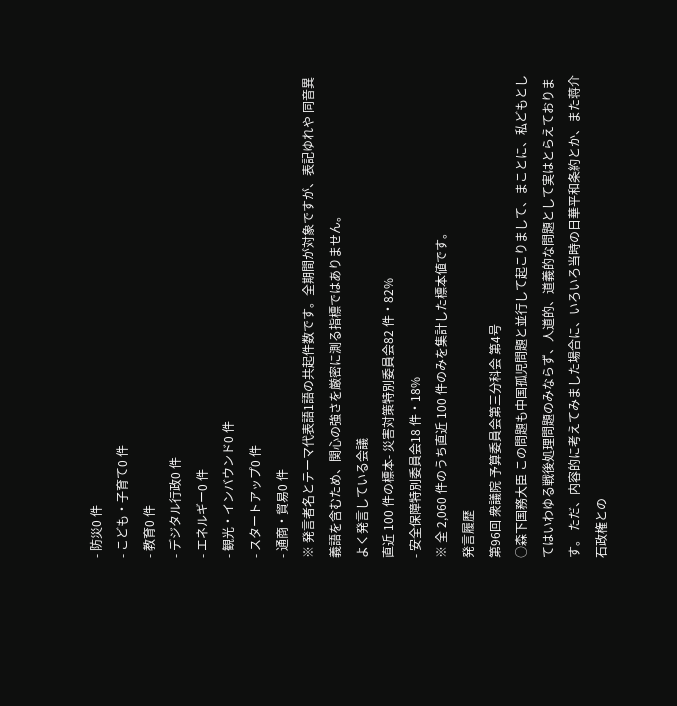- 防災0 件
- こども・子育て0 件
- 教育0 件
- デジタル行政0 件
- エネルギー0 件
- 観光・インバウンド0 件
- スタートアップ0 件
- 通商・貿易0 件
※ 発言者名とテーマ代表語1語の共起件数です。全期間が対象ですが、表記ゆれや 同音異義語を含むため、関心の強さを厳密に測る指標ではありません。
よく発言している会議
直近 100 件の標本- 災害対策特別委員会82 件・82%
- 安全保障特別委員会18 件・18%
※ 全 2,060 件のうち直近 100 件のみを集計した標本値です。
発言履歴
第96回 衆議院 予算委員会第三分科会 第4号
○森下国務大臣 この問題も中国孤児問題と並行して起こりまして、まことに、私どもとしてはいわゆる戦後処理問題のみならず、人道的、道義的な問題として実はとらえております。 ただ、内容的に考えてみました場合に、いろいろ当時の日華平和条約とか、また蒋介石政権との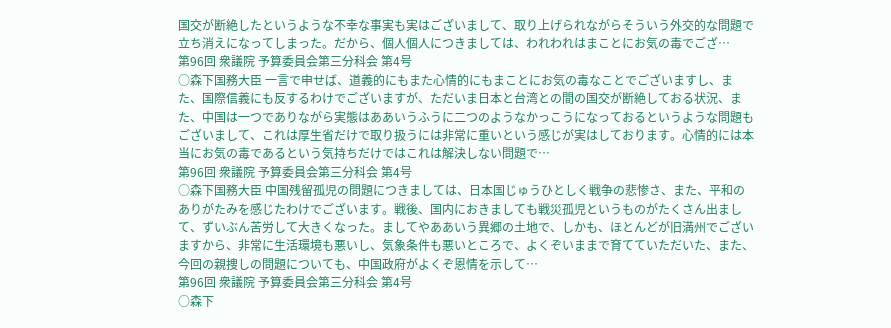国交が断絶したというような不幸な事実も実はございまして、取り上げられながらそういう外交的な問題で立ち消えになってしまった。だから、個人個人につきましては、われわれはまことにお気の毒でござ…
第96回 衆議院 予算委員会第三分科会 第4号
○森下国務大臣 一言で申せば、道義的にもまた心情的にもまことにお気の毒なことでございますし、また、国際信義にも反するわけでございますが、ただいま日本と台湾との間の国交が断絶しておる状況、また、中国は一つでありながら実態はああいうふうに二つのようなかっこうになっておるというような問題もございまして、これは厚生省だけで取り扱うには非常に重いという感じが実はしております。心情的には本当にお気の毒であるという気持ちだけではこれは解決しない問題で…
第96回 衆議院 予算委員会第三分科会 第4号
○森下国務大臣 中国残留孤児の問題につきましては、日本国じゅうひとしく戦争の悲惨さ、また、平和のありがたみを感じたわけでございます。戦後、国内におきましても戦災孤児というものがたくさん出まして、ずいぶん苦労して大きくなった。ましてやああいう異郷の土地で、しかも、ほとんどが旧満州でございますから、非常に生活環境も悪いし、気象条件も悪いところで、よくぞいままで育てていただいた、また、今回の親捜しの問題についても、中国政府がよくぞ恩情を示して…
第96回 衆議院 予算委員会第三分科会 第4号
○森下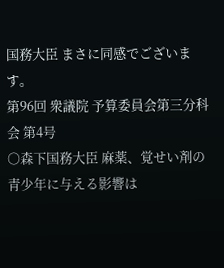国務大臣 まさに同感でございます。
第96回 衆議院 予算委員会第三分科会 第4号
○森下国務大臣 麻薬、覚せい剤の青少年に与える影響は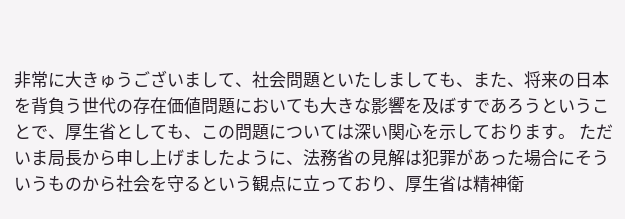非常に大きゅうございまして、社会問題といたしましても、また、将来の日本を背負う世代の存在価値問題においても大きな影響を及ぼすであろうということで、厚生省としても、この問題については深い関心を示しております。 ただいま局長から申し上げましたように、法務省の見解は犯罪があった場合にそういうものから社会を守るという観点に立っており、厚生省は精神衛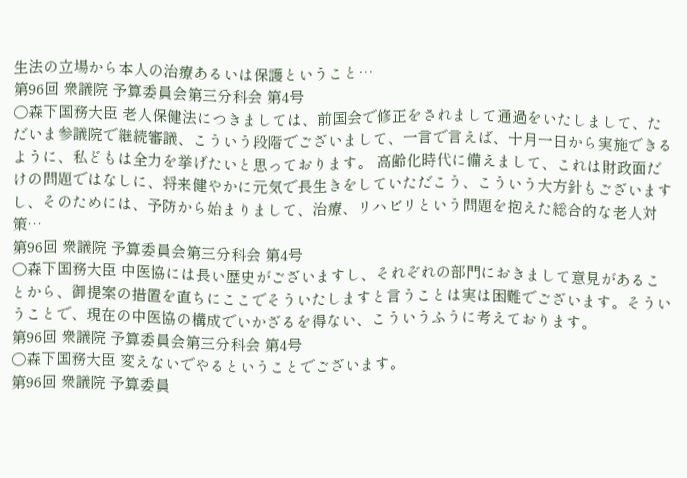生法の立場から本人の治療あるいは保護ということ…
第96回 衆議院 予算委員会第三分科会 第4号
○森下国務大臣 老人保健法につきましては、前国会で修正をされまして通過をいたしまして、ただいま参議院で継続審議、こういう段階でございまして、一言で言えば、十月一日から実施できるように、私どもは全力を挙げたいと思っております。 高齢化時代に備えまして、これは財政面だけの問題ではなしに、将来健やかに元気で長生きをしていただこう、こういう大方針もございますし、そのためには、予防から始まりまして、治療、リハビリという問題を抱えた総合的な老人対策…
第96回 衆議院 予算委員会第三分科会 第4号
○森下国務大臣 中医協には長い歴史がございますし、それぞれの部門におきまして意見があることから、御提案の措置を直ちにここでそういたしますと言うことは実は困難でございます。そういうことで、現在の中医協の構成でいかざるを得ない、こういうふうに考えております。
第96回 衆議院 予算委員会第三分科会 第4号
○森下国務大臣 変えないでやるということでございます。
第96回 衆議院 予算委員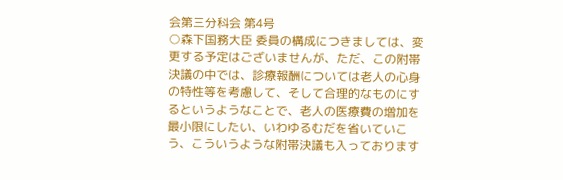会第三分科会 第4号
○森下国務大臣 委員の構成につきましては、変更する予定はございませんが、ただ、この附帯決議の中では、診療報酬については老人の心身の特性等を考慮して、そして合理的なものにするというようなことで、老人の医療費の増加を最小限にしたい、いわゆるむだを省いていこう、こういうような附帯決議も入っております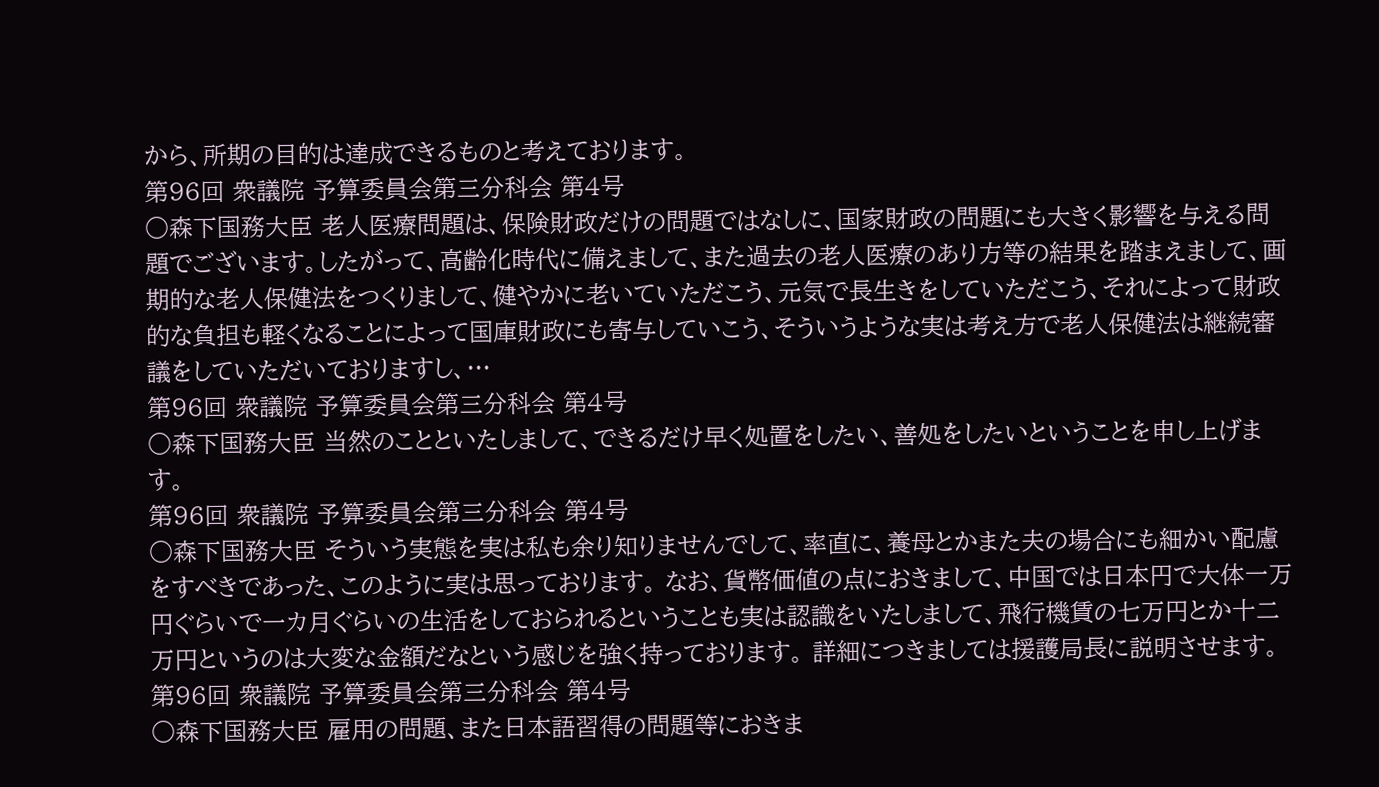から、所期の目的は達成できるものと考えております。
第96回 衆議院 予算委員会第三分科会 第4号
○森下国務大臣 老人医療問題は、保険財政だけの問題ではなしに、国家財政の問題にも大きく影響を与える問題でございます。したがって、高齢化時代に備えまして、また過去の老人医療のあり方等の結果を踏まえまして、画期的な老人保健法をつくりまして、健やかに老いていただこう、元気で長生きをしていただこう、それによって財政的な負担も軽くなることによって国庫財政にも寄与していこう、そういうような実は考え方で老人保健法は継続審議をしていただいておりますし、…
第96回 衆議院 予算委員会第三分科会 第4号
○森下国務大臣 当然のことといたしまして、できるだけ早く処置をしたい、善処をしたいということを申し上げます。
第96回 衆議院 予算委員会第三分科会 第4号
○森下国務大臣 そういう実態を実は私も余り知りませんでして、率直に、養母とかまた夫の場合にも細かい配慮をすべきであった、このように実は思っております。 なお、貨幣価値の点におきまして、中国では日本円で大体一万円ぐらいで一カ月ぐらいの生活をしておられるということも実は認識をいたしまして、飛行機賃の七万円とか十二万円というのは大変な金額だなという感じを強く持っております。 詳細につきましては援護局長に説明させます。
第96回 衆議院 予算委員会第三分科会 第4号
○森下国務大臣 雇用の問題、また日本語習得の問題等におきま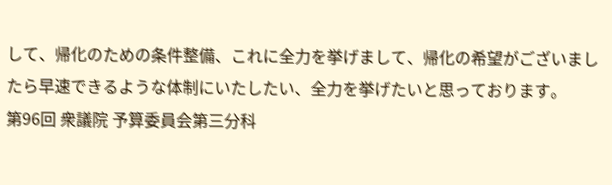して、帰化のための条件整備、これに全力を挙げまして、帰化の希望がございましたら早速できるような体制にいたしたい、全力を挙げたいと思っております。
第96回 衆議院 予算委員会第三分科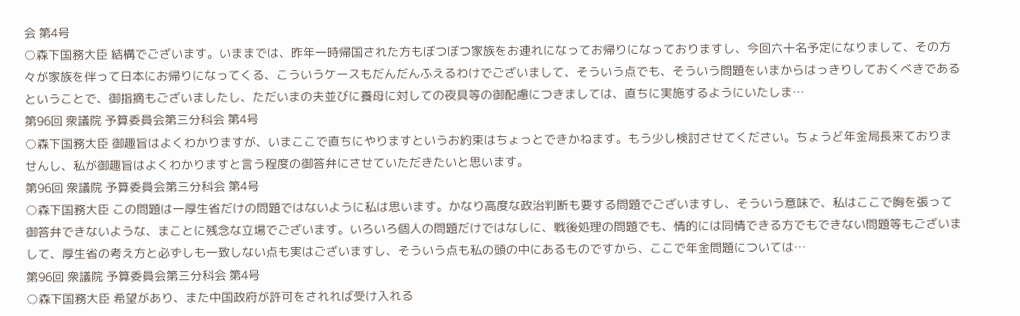会 第4号
○森下国務大臣 結構でございます。いままでは、昨年一時帰国された方もぼつぼつ家族をお連れになってお帰りになっておりますし、今回六十名予定になりまして、その方々が家族を伴って日本にお帰りになってくる、こういうケースもだんだんふえるわけでございまして、そういう点でも、そういう問題をいまからはっきりしておくべきであるということで、御指摘もございましたし、ただいまの夫並びに養母に対しての夜具等の御配慮につきましては、直ちに実施するようにいたしま…
第96回 衆議院 予算委員会第三分科会 第4号
○森下国務大臣 御趣旨はよくわかりますが、いまここで直ちにやりますというお約束はちょっとできかねます。もう少し検討させてください。ちょうど年金局長来ておりませんし、私が御趣旨はよくわかりますと言う程度の御答弁にさせていただきたいと思います。
第96回 衆議院 予算委員会第三分科会 第4号
○森下国務大臣 この問題は一厚生省だけの問題ではないように私は思います。かなり高度な政治判断も要する問題でございますし、そういう意味で、私はここで胸を張って御答弁できないような、まことに残念な立場でございます。いろいろ個人の問題だけではなしに、戦後処理の問題でも、情的には同情できる方でもできない問題等もございまして、厚生省の考え方と必ずしも一致しない点も実はございますし、そういう点も私の頭の中にあるものですから、ここで年金問題については…
第96回 衆議院 予算委員会第三分科会 第4号
○森下国務大臣 希望があり、また中国政府が許可をされれば受け入れる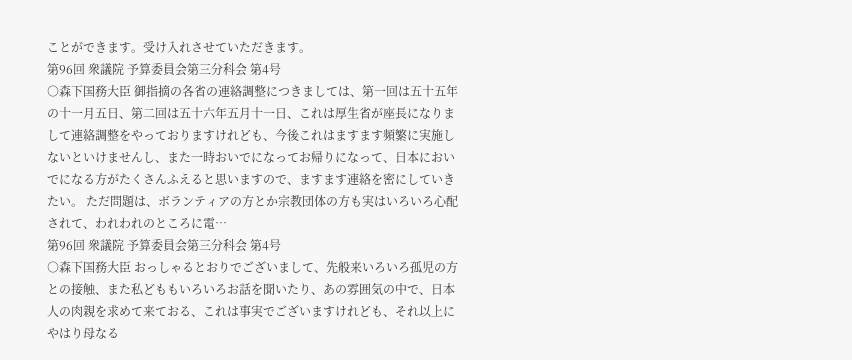ことができます。受け入れさせていただきます。
第96回 衆議院 予算委員会第三分科会 第4号
○森下国務大臣 御指摘の各省の連絡調整につきましては、第一回は五十五年の十一月五日、第二回は五十六年五月十一日、これは厚生省が座長になりまして連絡調整をやっておりますけれども、今後これはますます頻繁に実施しないといけませんし、また一時おいでになってお帰りになって、日本においでになる方がたくさんふえると思いますので、ますます連絡を密にしていきたい。 ただ問題は、ボランティアの方とか宗教団体の方も実はいろいろ心配されて、われわれのところに電…
第96回 衆議院 予算委員会第三分科会 第4号
○森下国務大臣 おっしゃるとおりでございまして、先般来いろいろ孤児の方との接触、また私どももいろいろお話を聞いたり、あの雰囲気の中で、日本人の肉親を求めて来ておる、これは事実でございますけれども、それ以上にやはり母なる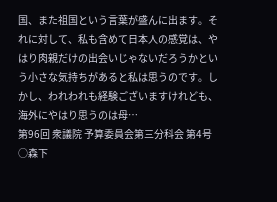国、また祖国という言葉が盛んに出ます。それに対して、私も含めて日本人の感覚は、やはり肉親だけの出会いじゃないだろうかという小さな気持ちがあると私は思うのです。しかし、われわれも経験ございますけれども、海外にやはり思うのは母…
第96回 衆議院 予算委員会第三分科会 第4号
○森下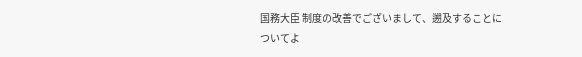国務大臣 制度の改善でございまして、遡及することについてよ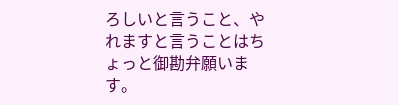ろしいと言うこと、やれますと言うことはちょっと御勘弁願います。